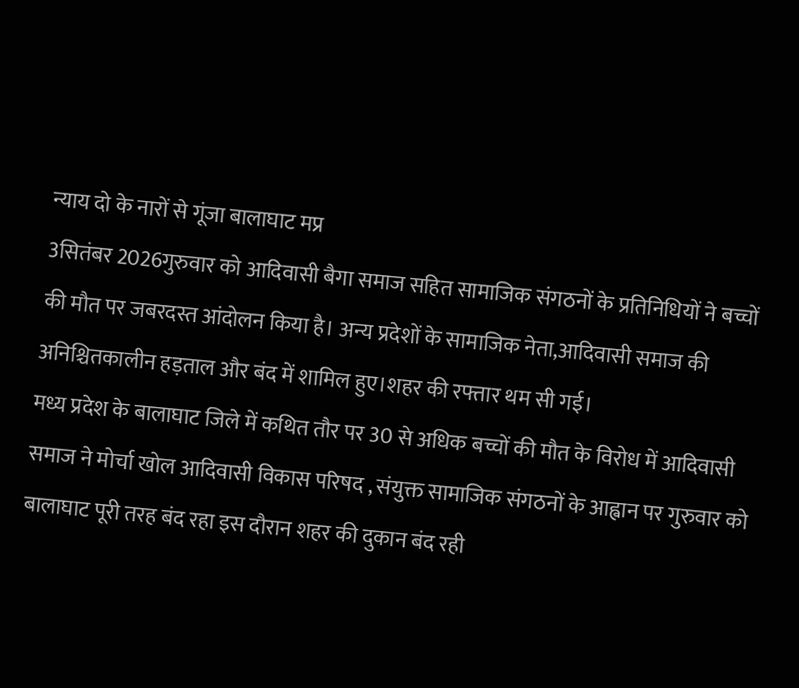न्याय दो के नारों से गूंजा बालाघाट मप्र
3सितंबर 2026गुरुवार को आदिवासी बैगा समाज सहित सामाजिक संगठनों के प्रतिनिधियों ने बच्चों की मौत पर जबरदस्त आंदोलन किया है। अन्य प्रदेशों के सामाजिक नेता,आदिवासी समाज की अनिश्चितकालीन हड़ताल और बंद में शामिल हुए।शहर की रफ्तार थम सी गई।
मध्य प्रदेश के बालाघाट जिले में कथित तौर पर 30 से अधिक बच्चों की मौत के विरोध में आदिवासी समाज ने मोर्चा खोल आदिवासी विकास परिषद , संयुक्त सामाजिक संगठनों के आह्वान पर गुरुवार को बालाघाट पूरी तरह बंद रहा इस दौरान शहर की दुकान बंद रही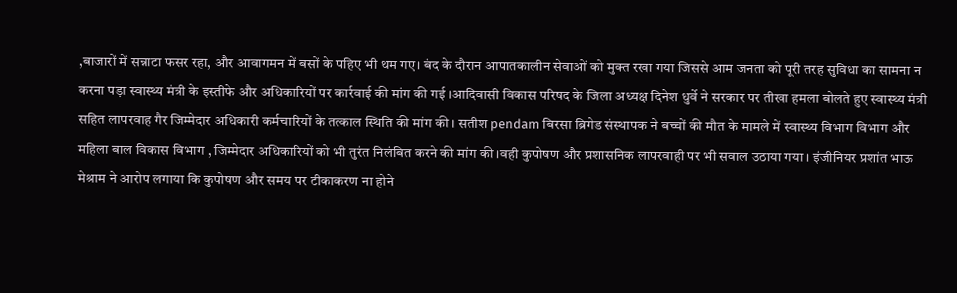,बाजारों में सन्नाटा फसर रहा, और आवागमन में बसों के पहिए भी थम गए। बंद के दौरान आपातकालीन सेवाओं को मुक्त रखा गया जिससे आम जनता को पूरी तरह सुविधा का सामना न करना पड़ा स्वास्थ्य मंत्री के इस्तीफे और अधिकारियों पर कार्रवाई की मांग की गई ।आदिवासी विकास परिषद के जिला अध्यक्ष दिनेश धुर्वे ने सरकार पर तीखा हमला बोलते हुए स्वास्थ्य मंत्री सहित लापरवाह गैर जिम्मेदार अधिकारी कर्मचारियों के तत्काल स्थिति की मांग की । सतीश pendam बिरसा ब्रिगेड संस्थापक ने बच्चों की मौत के मामले में स्वास्थ्य विभाग विभाग और महिला बाल विकास विभाग , जिम्मेदार अधिकारियों को भी तुरंत निलंबित करने की मांग की ।वही कुपोषण और प्रशासनिक लापरवाही पर भी सवाल उठाया गया। इंजीनियर प्रशांत भाऊ मेश्राम ने आरोप लगाया कि कुपोषण और समय पर टीकाकरण ना होने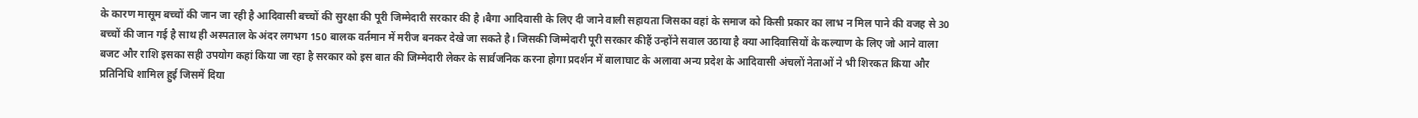के कारण मासूम बच्चों की जान जा रही है आदिवासी बच्चों की सुरक्षा की पूरी जिम्मेदारी सरकार की है ।बैगा आदिवासी के लिए दी जाने वाली सहायता जिसका वहां के समाज को किसी प्रकार का लाभ न मिल पाने की वजह से 30 बच्चों की जान गई है साथ ही अस्पताल के अंदर लगभग 150 बालक वर्तमान में मरीज बनकर देखे जा सकते है। जिसकी जिम्मेदारी पूरी सरकार कीहैं उन्होंने सवाल उठाया है क्या आदिवासियों के कल्याण के लिए जो आने वाला बजट और राशि इसका सही उपयोग कहां किया जा रहा है सरकार को इस बात की जिम्मेदारी लेकर के सार्वजनिक करना होगा प्रदर्शन में बालाघाट के अलावा अन्य प्रदेश के आदिवासी अंचलों नेताओं ने भी शिरकत किया और प्रतिनिधि शामिल हुई जिसमें दिया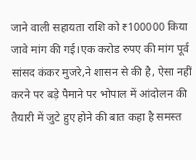जाने वाली सहायता राशि को ₹100000 किया जावे मांग की गई।एक करोड रुपए की मांग पूर्व सांसद कंकर मुजरे,ने शासन से की है, ऐसा नहीं करने पर बड़े पैमाने पर भोपाल में आंदोलन की तैयारी में जुटे हुए होने की बात कहा है समस्त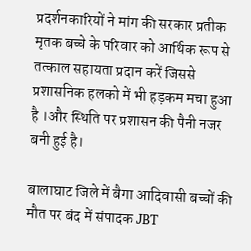प्रदर्शनकारियों ने मांग की सरकार प्रतीक मृतक बच्चे के परिवार को आर्थिक रूप से तत्काल सहायता प्रदान करें जिससे प्रशासनिक हलको में भी हड़कम मचा हुआ है ।और स्थिति पर प्रशासन की पैनी नजर बनी हुई है।

बालाघाट जिले में बैगा आदिवासी बच्चों की मौत पर बंद में संपादक JBT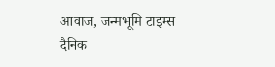आवाज, जन्मभूमि टाइम्स दैनिक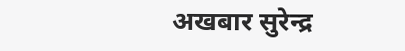अखबार सुरेन्द्र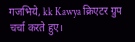गजभिये, kk Kawya क्रिएटर ग्रुप चर्चा करते हुए।